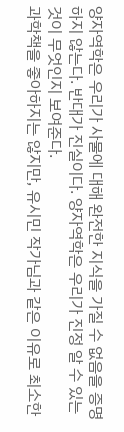양자역학은 우리가 사물에 대해 완전한 지식을 가질 수 없음을 증명하지 않는다. 반대가 진실이다. 양자역학은 우리가 진정 알 수 있는 것이 무엇인지 보여준다.
과학책을 좋아하지는 않지만, 유시민 작가님과 같은 이유로 최소한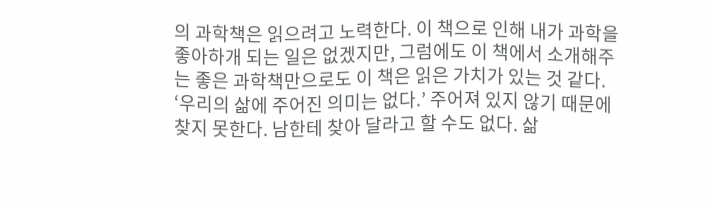의 과학책은 읽으려고 노력한다. 이 책으로 인해 내가 과학을 좋아하개 되는 일은 없겠지만, 그럼에도 이 책에서 소개해주는 좋은 과학책만으로도 이 책은 읽은 가치가 있는 것 같다.
‘우리의 삶에 주어진 의미는 없다.’ 주어져 있지 않기 때문에 찾지 못한다. 남한테 찾아 달라고 할 수도 없다. 삶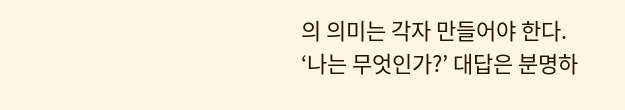의 의미는 각자 만들어야 한다.
‘나는 무엇인가?’ 대답은 분명하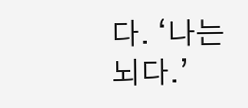다. ‘나는 뇌다.’